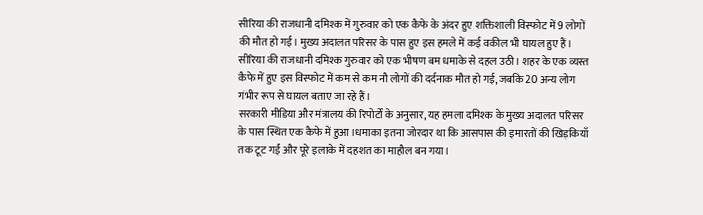सीरिया की राजधानी दमिश्क में गुरुवार को एक कैफे के अंदर हुए शक्तिशाली विस्फोट में 9 लोगों की मौत हो गई। मुख्य अदालत परिसर के पास हुए इस हमले में कई वकील भी घायल हुए हैं।
सीरिया की राजधानी दमिश्क गुरुवार को एक भीषण बम धमाके से दहल उठी। शहर के एक व्यस्त कैफे में हुए इस विस्फोट में कम से कम नौ लोगों की दर्दनाक मौत हो गई, जबकि 20 अन्य लोग गंभीर रूप से घायल बताए जा रहे हैं।
सरकारी मीडिया और मंत्रालय की रिपोर्टों के अनुसार, यह हमला दमिश्क के मुख्य अदालत परिसर के पास स्थित एक कैफे में हुआ।धमाका इतना जोरदार था कि आसपास की इमारतों की खिड़कियाँ तक टूट गईं और पूरे इलाके में दहशत का माहौल बन गया।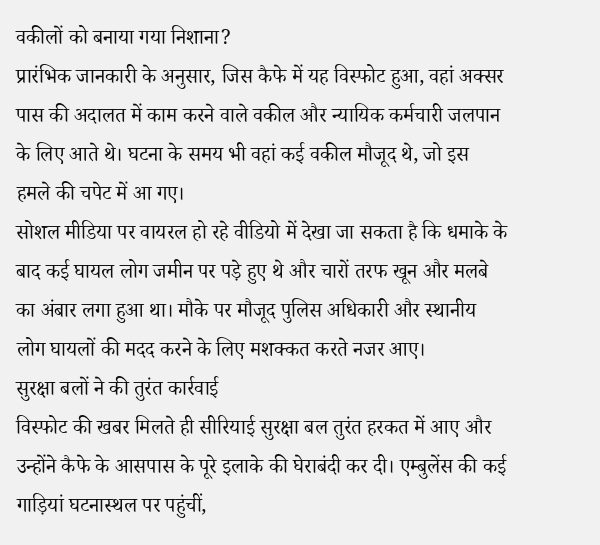वकीलों को बनाया गया निशाना?
प्रारंभिक जानकारी के अनुसार, जिस कैफे में यह विस्फोट हुआ, वहां अक्सर पास की अदालत में काम करने वाले वकील और न्यायिक कर्मचारी जलपान के लिए आते थे। घटना के समय भी वहां कई वकील मौजूद थे, जो इस हमले की चपेट में आ गए।
सोशल मीडिया पर वायरल हो रहे वीडियो में देखा जा सकता है कि धमाके के बाद कई घायल लोग जमीन पर पड़े हुए थे और चारों तरफ खून और मलबे का अंबार लगा हुआ था। मौके पर मौजूद पुलिस अधिकारी और स्थानीय लोग घायलों की मदद करने के लिए मशक्कत करते नजर आए।
सुरक्षा बलों ने की तुरंत कार्रवाई
विस्फोट की खबर मिलते ही सीरियाई सुरक्षा बल तुरंत हरकत में आए और उन्होंने कैफे के आसपास के पूरे इलाके की घेराबंदी कर दी। एम्बुलेंस की कई गाड़ियां घटनास्थल पर पहुंचीं,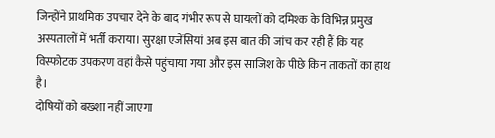जिन्होंने प्राथमिक उपचार देने के बाद गंभीर रूप से घायलों को दमिश्क के विभिन्न प्रमुख अस्पतालों में भर्ती कराया। सुरक्षा एजेंसियां अब इस बात की जांच कर रही हैं कि यह विस्फोटक उपकरण वहां कैसे पहुंचाया गया और इस साजिश के पीछे किन ताकतों का हाथ है।
दोषियों को बख्शा नहीं जाएगा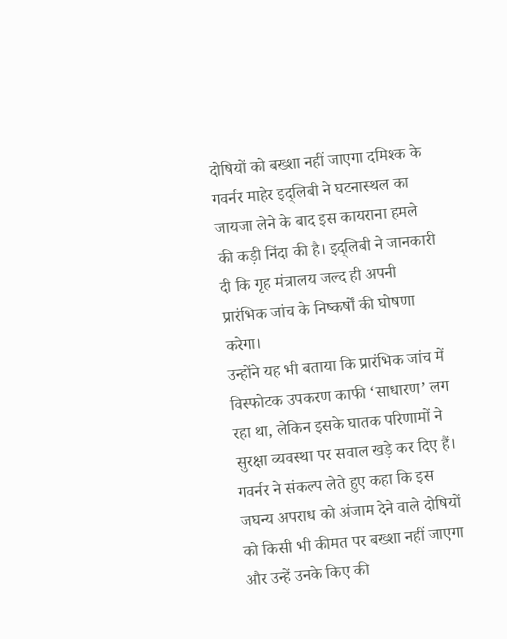दोषियों को बख्शा नहीं जाएगा दमिश्क के गवर्नर माहेर इद्लिबी ने घटनास्थल का जायजा लेने के बाद इस कायराना हमले की कड़ी निंदा की है। इद्लिबी ने जानकारी दी कि गृह मंत्रालय जल्द ही अपनी प्रारंभिक जांच के निष्कर्षों की घोषणा करेगा।
उन्होंने यह भी बताया कि प्रारंभिक जांच में विस्फोटक उपकरण काफी ‘साधारण’ लग रहा था, लेकिन इसके घातक परिणामों ने सुरक्षा व्यवस्था पर सवाल खड़े कर दिए हैं। गवर्नर ने संकल्प लेते हुए कहा कि इस जघन्य अपराध को अंजाम देने वाले दोषियों को किसी भी कीमत पर बख्शा नहीं जाएगा और उन्हें उनके किए की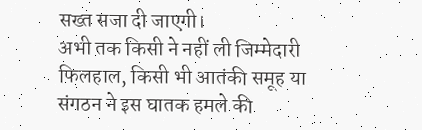सख्त सजा दी जाएगी।
अभी तक किसी ने नहीं ली जिम्मेदारी
फिलहाल, किसी भी आतंकी समूह या संगठन ने इस घातक हमले की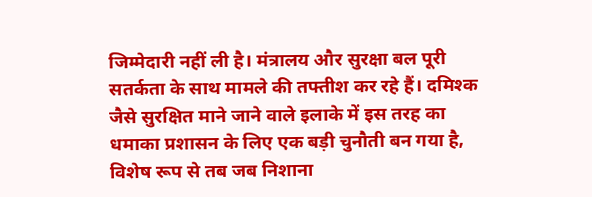जिम्मेदारी नहीं ली है। मंत्रालय और सुरक्षा बल पूरी सतर्कता के साथ मामले की तफ्तीश कर रहे हैं। दमिश्क जैसे सुरक्षित माने जाने वाले इलाके में इस तरह का धमाका प्रशासन के लिए एक बड़ी चुनौती बन गया है, विशेष रूप से तब जब निशाना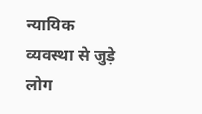न्यायिक व्यवस्था से जुड़े लोग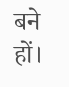बने हों।